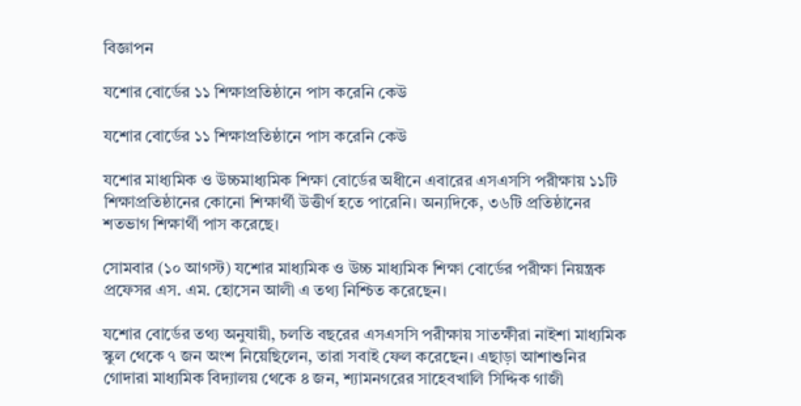বিজ্ঞাপন

যশোর বোর্ডের ১১ শিক্ষাপ্রতিষ্ঠানে পাস করেনি কেউ

যশোর বোর্ডের ১১ শিক্ষাপ্রতিষ্ঠানে পাস করেনি কেউ

যশোর মাধ্যমিক ও উচ্চমাধ্যমিক শিক্ষা বোর্ডের অধীনে এবারের এসএসসি পরীক্ষায় ১১টি শিক্ষাপ্রতিষ্ঠানের কোনো শিক্ষার্থী উত্তীর্ণ হতে পারেনি। অন্যদিকে, ৩৬টি প্রতিষ্ঠানের শতভাগ শিক্ষার্থী পাস করেছে।

সোমবার (১০ আগস্ট) যশোর মাধ্যমিক ও উচ্চ মাধ্যমিক শিক্ষা বোর্ডের পরীক্ষা নিয়ন্ত্রক প্রফেসর এস. এম. হোসেন আলী এ তথ্য নিশ্চিত করেছেন।

যশোর বোর্ডের তথ্য অনুযায়ী, চলতি বছরের এসএসসি পরীক্ষায় সাতক্ষীরা নাইশা মাধ্যমিক স্কুল থেকে ৭ জন অংশ নিয়েছিলেন, তারা সবাই ফেল করেছেন। এছাড়া আশাশুনির গোদারা মাধ্যমিক বিদ্যালয় থেকে ৪ জন, শ্যামনগরের সাহেবখালি সিদ্দিক গাজী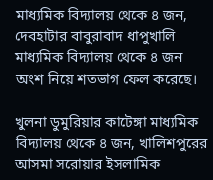মাধ্যমিক বিদ্যালয় থেকে ৪ জন, দেবহাটার বাবুরাবাদ ধাপুখালি মাধ্যমিক বিদ্যালয় থেকে ৪ জন অংশ নিয়ে শতভাগ ফেল করেছে।

খুলনা ডুমুরিয়ার কাটেঙ্গা মাধ্যমিক বিদ্যালয় থেকে ৪ জন, খালিশপুরের আসমা সরোয়ার ইসলামিক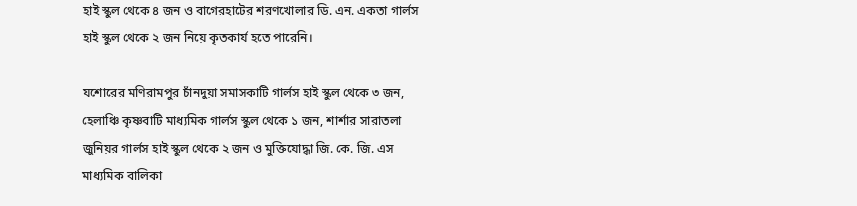হাই স্কুল থেকে ৪ জন ও বাগেরহাটের শরণখোলার ডি. এন. একতা গার্লস হাই স্কুল থেকে ২ জন নিয়ে কৃতকার্য হতে পারেনি।

যশোরের মণিরামপুর চাঁনদুয়া সমাসকাটি গার্লস হাই স্কুল থেকে ৩ জন, হেলাঞ্চি কৃষ্ণবাটি মাধ্যমিক গার্লস স্কুল থেকে ১ জন, শার্শার সারাতলা জুনিয়র গার্লস হাই স্কুল থেকে ২ জন ও মুক্তিযোদ্ধা জি. কে. জি. এস মাধ্যমিক বালিকা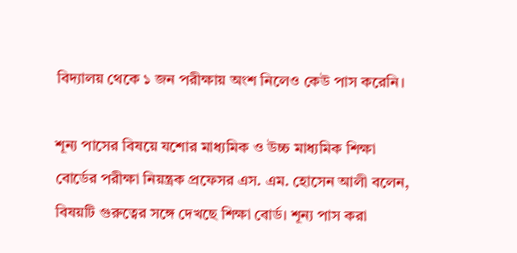বিদ্যালয় থেকে ১ জন পরীক্ষায় অংশ নিলেও কেউ পাস করেনি।

শূন্য পাসের বিষয়ে যশোর মাধ্যমিক ও উচ্চ মাধ্যমিক শিক্ষা বোর্ডের পরীক্ষা নিয়ন্ত্রক প্রফেসর এস. এম. হোসেন আলী বলেন, বিষয়টি গুরুত্বের সঙ্গে দেখছে শিক্ষা বোর্ড। শূন্য পাস করা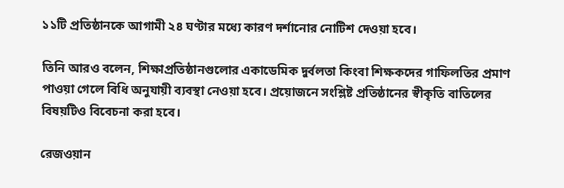১১টি প্রতিষ্ঠানকে আগামী ২৪ ঘণ্টার মধ্যে কারণ দর্শানোর নোটিশ দেওয়া হবে।

তিনি আরও বলেন, শিক্ষাপ্রতিষ্ঠানগুলোর একাডেমিক দুর্বলতা কিংবা শিক্ষকদের গাফিলতির প্রমাণ পাওয়া গেলে বিধি অনুযায়ী ব্যবস্থা নেওয়া হবে। প্রয়োজনে সংশ্লিষ্ট প্রতিষ্ঠানের স্বীকৃতি বাতিলের বিষয়টিও বিবেচনা করা হবে।

রেজওয়ান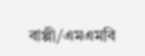বাপ্পী/এমএমবি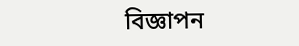বিজ্ঞাপন